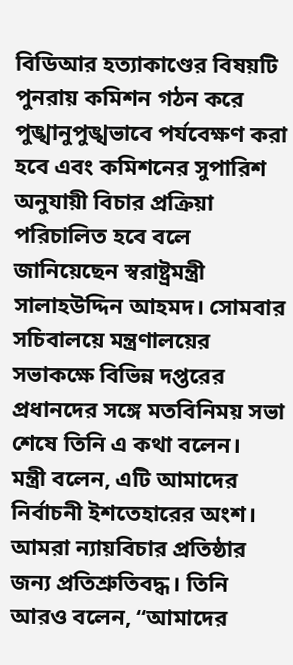বিডিআর হত্যাকাণ্ডের বিষয়টি পুনরায় কমিশন গঠন করে পুঙ্খানুপুঙ্খভাবে পর্যবেক্ষণ করা হবে এবং কমিশনের সুপারিশ অনুযায়ী বিচার প্রক্রিয়া পরিচালিত হবে বলে জানিয়েছেন স্বরাষ্ট্রমন্ত্রী সালাহউদ্দিন আহমদ। সোমবার সচিবালয়ে মন্ত্রণালয়ের সভাকক্ষে বিভিন্ন দপ্তরের প্রধানদের সঙ্গে মতবিনিময় সভা শেষে তিনি এ কথা বলেন।
মন্ত্রী বলেন, এটি আমাদের নির্বাচনী ইশতেহারের অংশ। আমরা ন্যায়বিচার প্রতিষ্ঠার জন্য প্রতিশ্রুতিবদ্ধ। তিনি আরও বলেন, “আমাদের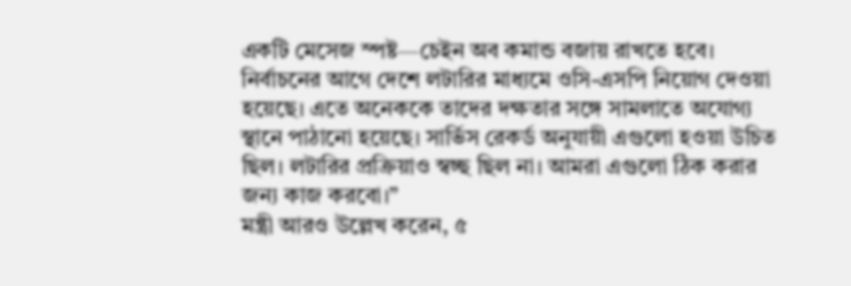একটি মেসেজ স্পষ্ট—চেইন অব কমান্ড বজায় রাখতে হবে। নির্বাচনের আগে দেশে লটারির মাধ্যমে ওসি-এসপি নিয়োগ দেওয়া হয়েছে। এতে অনেককে তাদের দক্ষতার সঙ্গে সামলাতে অযোগ্য স্থানে পাঠানো হয়েছে। সার্ভিস রেকর্ড অনুযায়ী এগুলো হওয়া উচিত ছিল। লটারির প্রক্রিয়াও স্বচ্ছ ছিল না। আমরা এগুলো ঠিক করার জন্য কাজ করবো।”
মন্ত্রী আরও উল্লেখ করেন, ৫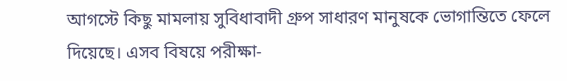আগস্টে কিছু মামলায় সুবিধাবাদী গ্রুপ সাধারণ মানুষকে ভোগান্তিতে ফেলে দিয়েছে। এসব বিষয়ে পরীক্ষা-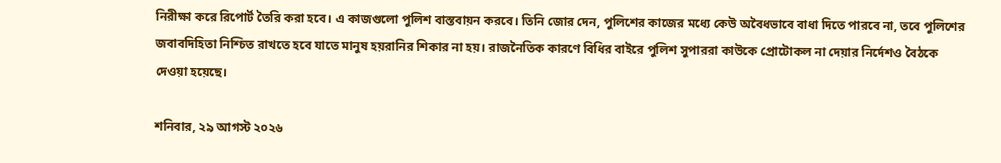নিরীক্ষা করে রিপোর্ট তৈরি করা হবে। এ কাজগুলো পুলিশ বাস্তবায়ন করবে। তিনি জোর দেন, পুলিশের কাজের মধ্যে কেউ অবৈধভাবে বাধা দিতে পারবে না, তবে পুলিশের জবাবদিহিতা নিশ্চিত রাখতে হবে যাতে মানুষ হয়রানির শিকার না হয়। রাজনৈতিক কারণে বিধির বাইরে পুলিশ সুপাররা কাউকে প্রোটোকল না দেয়ার নির্দেশও বৈঠকে দেওয়া হয়েছে।

শনিবার, ২৯ আগস্ট ২০২৬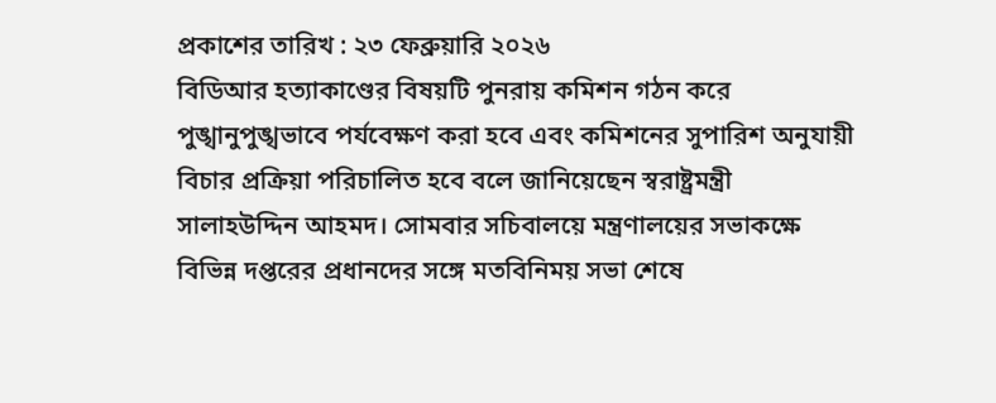প্রকাশের তারিখ : ২৩ ফেব্রুয়ারি ২০২৬
বিডিআর হত্যাকাণ্ডের বিষয়টি পুনরায় কমিশন গঠন করে পুঙ্খানুপুঙ্খভাবে পর্যবেক্ষণ করা হবে এবং কমিশনের সুপারিশ অনুযায়ী বিচার প্রক্রিয়া পরিচালিত হবে বলে জানিয়েছেন স্বরাষ্ট্রমন্ত্রী সালাহউদ্দিন আহমদ। সোমবার সচিবালয়ে মন্ত্রণালয়ের সভাকক্ষে বিভিন্ন দপ্তরের প্রধানদের সঙ্গে মতবিনিময় সভা শেষে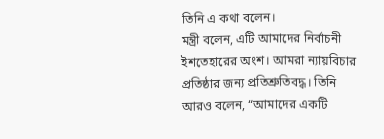তিনি এ কথা বলেন।
মন্ত্রী বলেন, এটি আমাদের নির্বাচনী ইশতেহারের অংশ। আমরা ন্যায়বিচার প্রতিষ্ঠার জন্য প্রতিশ্রুতিবদ্ধ। তিনি আরও বলেন, “আমাদের একটি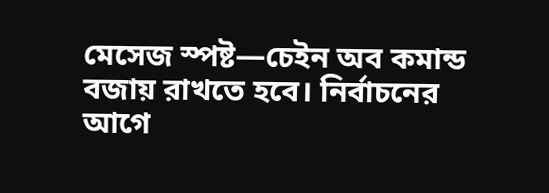মেসেজ স্পষ্ট—চেইন অব কমান্ড বজায় রাখতে হবে। নির্বাচনের আগে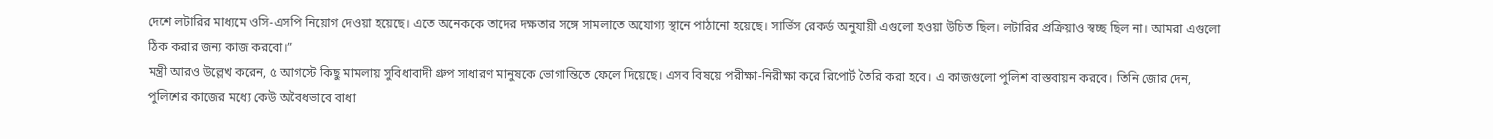দেশে লটারির মাধ্যমে ওসি-এসপি নিয়োগ দেওয়া হয়েছে। এতে অনেককে তাদের দক্ষতার সঙ্গে সামলাতে অযোগ্য স্থানে পাঠানো হয়েছে। সার্ভিস রেকর্ড অনুযায়ী এগুলো হওয়া উচিত ছিল। লটারির প্রক্রিয়াও স্বচ্ছ ছিল না। আমরা এগুলো ঠিক করার জন্য কাজ করবো।”
মন্ত্রী আরও উল্লেখ করেন, ৫ আগস্টে কিছু মামলায় সুবিধাবাদী গ্রুপ সাধারণ মানুষকে ভোগান্তিতে ফেলে দিয়েছে। এসব বিষয়ে পরীক্ষা-নিরীক্ষা করে রিপোর্ট তৈরি করা হবে। এ কাজগুলো পুলিশ বাস্তবায়ন করবে। তিনি জোর দেন, পুলিশের কাজের মধ্যে কেউ অবৈধভাবে বাধা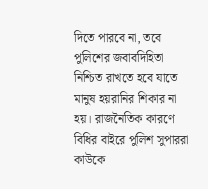দিতে পারবে না, তবে পুলিশের জবাবদিহিতা নিশ্চিত রাখতে হবে যাতে মানুষ হয়রানির শিকার না হয়। রাজনৈতিক কারণে বিধির বাইরে পুলিশ সুপাররা কাউকে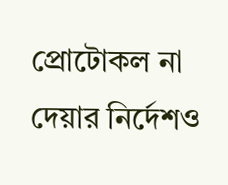প্রোটোকল না দেয়ার নির্দেশও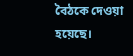বৈঠকে দেওয়া হয়েছে।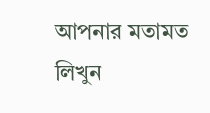আপনার মতামত লিখুন